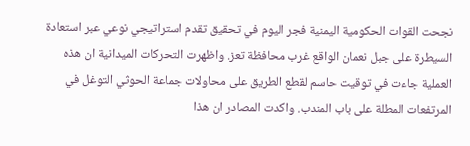نجحت القوات الحكومية اليمنية فجر اليوم في تحقيق تقدم استراتيجي نوعي عبر استعادة السيطرة على جبل نعمان الواقع غرب محافظة تعز. واظهرت التحركات الميدانية ان هذه العملية جاءت في توقيت حاسم لقطع الطريق على محاولات جماعة الحوثي التوغل في المرتفعات المطلة على باب المندب. واكدت المصادر ان هذا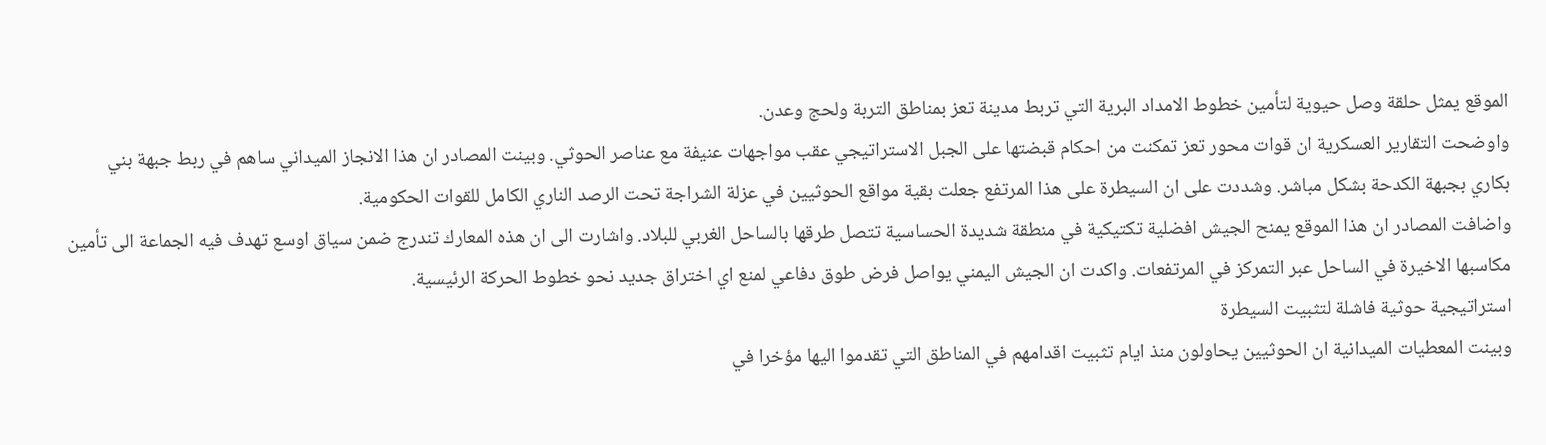الموقع يمثل حلقة وصل حيوية لتأمين خطوط الامداد البرية التي تربط مدينة تعز بمناطق التربة ولحج وعدن.
واوضحت التقارير العسكرية ان قوات محور تعز تمكنت من احكام قبضتها على الجبل الاستراتيجي عقب مواجهات عنيفة مع عناصر الحوثي. وبينت المصادر ان هذا الانجاز الميداني ساهم في ربط جبهة بني بكاري بجبهة الكدحة بشكل مباشر. وشددت على ان السيطرة على هذا المرتفع جعلت بقية مواقع الحوثيين في عزلة الشراجة تحت الرصد الناري الكامل للقوات الحكومية.
واضافت المصادر ان هذا الموقع يمنح الجيش افضلية تكتيكية في منطقة شديدة الحساسية تتصل طرقها بالساحل الغربي للبلاد. واشارت الى ان هذه المعارك تندرج ضمن سياق اوسع تهدف فيه الجماعة الى تأمين مكاسبها الاخيرة في الساحل عبر التمركز في المرتفعات. واكدت ان الجيش اليمني يواصل فرض طوق دفاعي لمنع اي اختراق جديد نحو خطوط الحركة الرئيسية.
استراتيجية حوثية فاشلة لتثبيت السيطرة
وبينت المعطيات الميدانية ان الحوثيين يحاولون منذ ايام تثبيت اقدامهم في المناطق التي تقدموا اليها مؤخرا في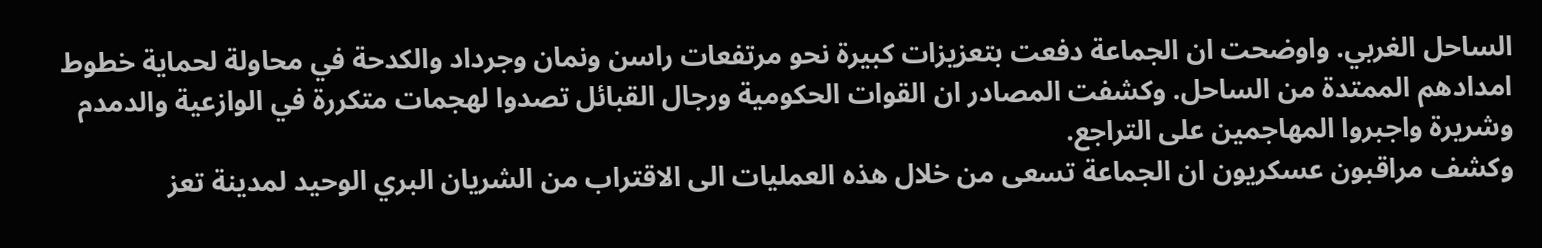الساحل الغربي. واوضحت ان الجماعة دفعت بتعزيزات كبيرة نحو مرتفعات راسن ونمان وجرداد والكدحة في محاولة لحماية خطوط امدادهم الممتدة من الساحل. وكشفت المصادر ان القوات الحكومية ورجال القبائل تصدوا لهجمات متكررة في الوازعية والدمدم وشريرة واجبروا المهاجمين على التراجع.
وكشف مراقبون عسكريون ان الجماعة تسعى من خلال هذه العمليات الى الاقتراب من الشريان البري الوحيد لمدينة تعز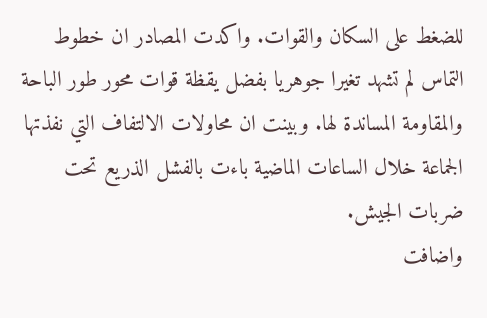للضغط على السكان والقوات. واكدت المصادر ان خطوط التماس لم تشهد تغيرا جوهريا بفضل يقظة قوات محور طور الباحة والمقاومة المساندة لها. وبينت ان محاولات الالتفاف التي نفذتها الجماعة خلال الساعات الماضية باءت بالفشل الذريع تحت ضربات الجيش.
واضافت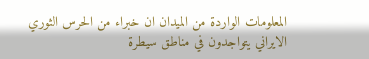المعلومات الواردة من الميدان ان خبراء من الحرس الثوري الايراني يتواجدون في مناطق سيطرة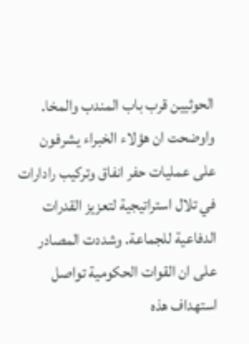الحوثيين قرب باب المندب والمخا. واوضحت ان هؤلاء الخبراء يشرفون على عمليات حفر انفاق وتركيب رادارات في تلال استراتيجية لتعزيز القدرات الدفاعية للجماعة. وشددت المصادر على ان القوات الحكومية تواصل استهداف هذه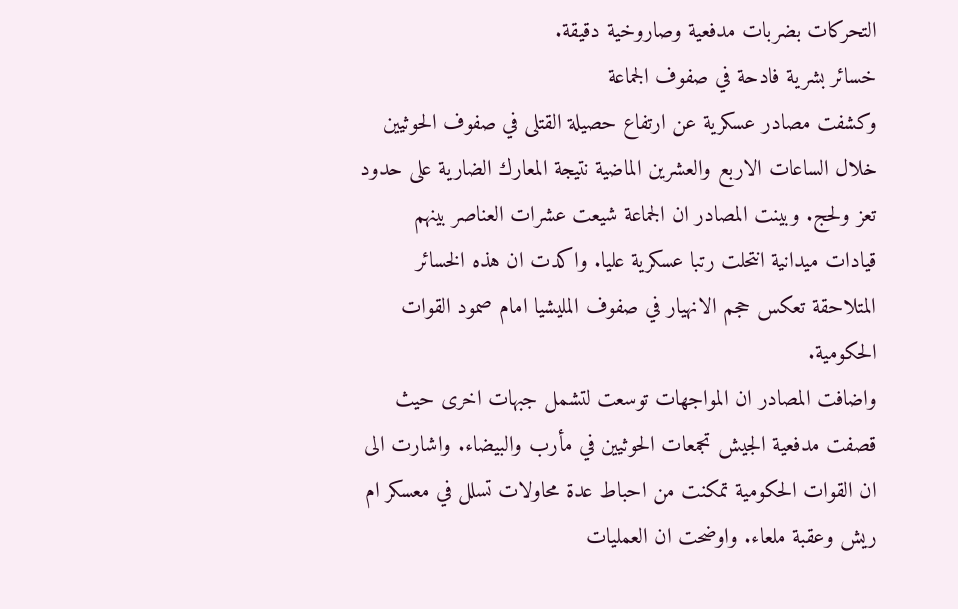التحركات بضربات مدفعية وصاروخية دقيقة.
خسائر بشرية فادحة في صفوف الجماعة
وكشفت مصادر عسكرية عن ارتفاع حصيلة القتلى في صفوف الحوثيين خلال الساعات الاربع والعشرين الماضية نتيجة المعارك الضارية على حدود تعز ولحج. وبينت المصادر ان الجماعة شيعت عشرات العناصر بينهم قيادات ميدانية انتحلت رتبا عسكرية عليا. واكدت ان هذه الخسائر المتلاحقة تعكس حجم الانهيار في صفوف المليشيا امام صمود القوات الحكومية.
واضافت المصادر ان المواجهات توسعت لتشمل جبهات اخرى حيث قصفت مدفعية الجيش تجمعات الحوثيين في مأرب والبيضاء. واشارت الى ان القوات الحكومية تمكنت من احباط عدة محاولات تسلل في معسكر ام ريش وعقبة ملعاء. واوضحت ان العمليات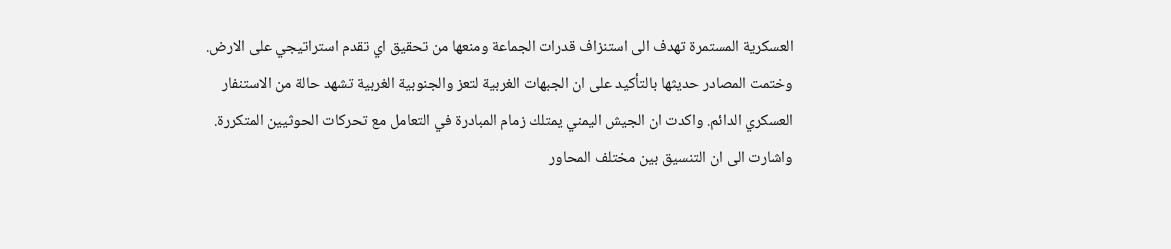العسكرية المستمرة تهدف الى استنزاف قدرات الجماعة ومنعها من تحقيق اي تقدم استراتيجي على الارض.
وختمت المصادر حديثها بالتأكيد على ان الجبهات الغربية لتعز والجنوبية الغربية تشهد حالة من الاستنفار العسكري الدائم. واكدت ان الجيش اليمني يمتلك زمام المبادرة في التعامل مع تحركات الحوثيين المتكررة. واشارت الى ان التنسيق بين مختلف المحاور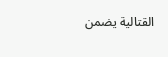القتالية يضمن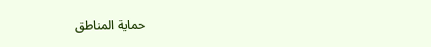حماية المناطق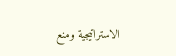الاستراتيجية ومنع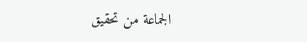الجماعة من تحقيق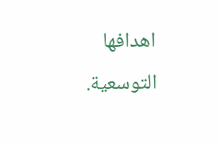اهدافها التوسعية.